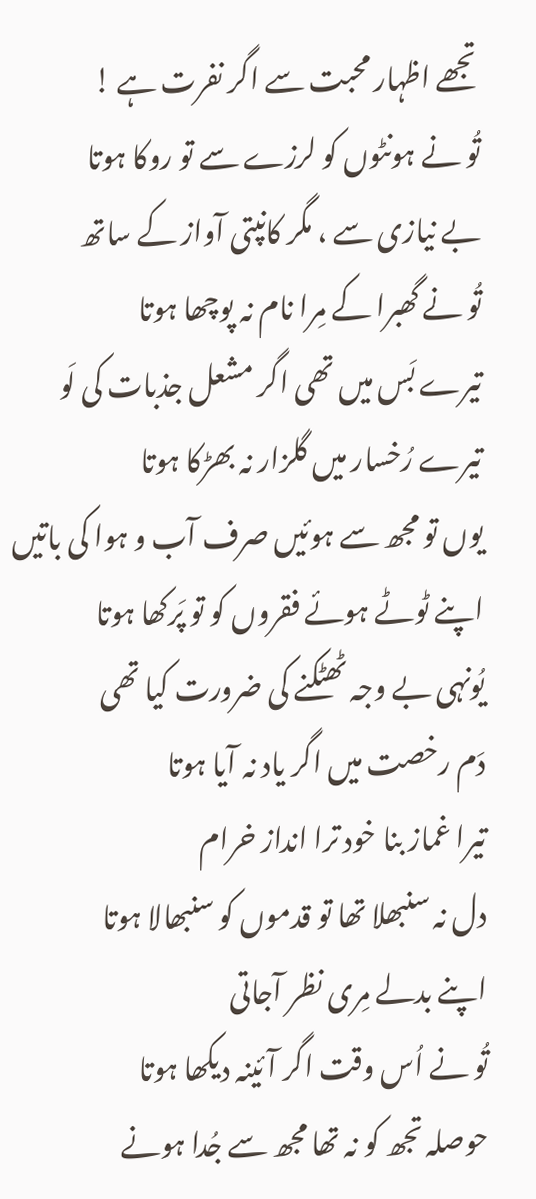تجھے اظہار محبت سے اگر نفرت ہے !
تُو نے ہونٹوں کو لرزے سے تو روکا ہوتا
بے نیازی سے ، مگر کانپتی آواز کے ساتھ
تُو نے گھبرا کے مِرا نام نہ پوچھا ہوتا
تیرے بَس میں تھی اگر مشعل جذبات کی لَو
تیرے رُخسار میں گلزار نہ بھڑکا ہوتا
یوں تو مجھ سے ہوئیں صرف آب و ہوا کی باتیں
اپنے ٹوٹے ہوئے فقروں کو تو پَرکھا ہوتا
یُونہی بے وجہ ٹھٹکنے کی ضرورت کیا تھی
دَم رخصت میں اگر یاد نہ آیا ہوتا
تیرا غماز بنا خود ترا انداز خرام
دل نہ سنبھلا تھا تو قدموں کو سنبھالا ہوتا
اپنے بدلے مِری نظر آجاتی
تُو نے اُس وقت اگر آئینہ دیکھا ہوتا
حوصلہ تجھ کو نہ تھا مجھ سے جُدا ہونے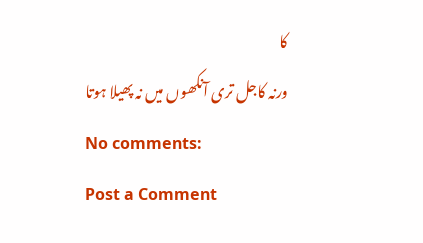کا
ورنہ کاجل تری آنکھوں میں نہ پھیلا ہوتا
No comments:
Post a Comment